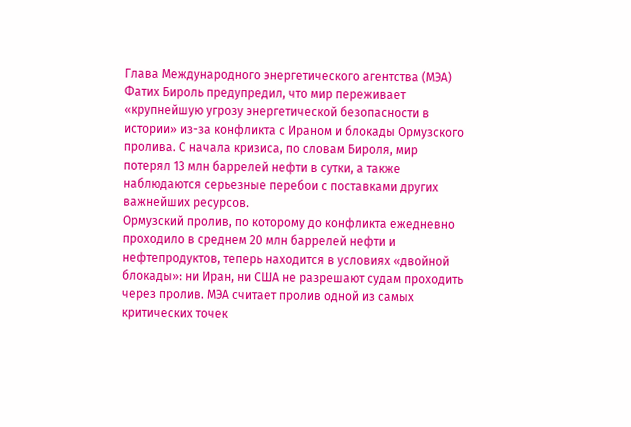Глава Международного энергетического агентства (МЭА) Фатих Бироль предупредил, что мир переживает «крупнейшую угрозу энергетической безопасности в истории» из-за конфликта с Ираном и блокады Ормузского пролива. С начала кризиса, по словам Бироля, мир потерял 13 млн баррелей нефти в сутки, а также наблюдаются серьезные перебои с поставками других важнейших ресурсов.
Ормузский пролив, по которому до конфликта ежедневно проходило в среднем 20 млн баррелей нефти и нефтепродуктов, теперь находится в условиях «двойной блокады»: ни Иран, ни США не разрешают судам проходить через пролив. МЭА считает пролив одной из самых критических точек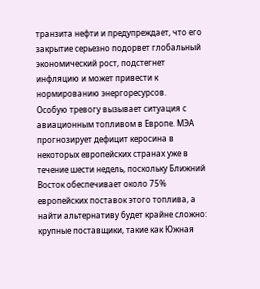транзита нефти и предупреждает, что его закрытие серьезно подорвет глобальный экономический рост, подстегнет инфляцию и может привести к нормированию энергоресурсов.
Особую тревогу вызывает ситуация с авиационным топливом в Европе. МЭА прогнозирует дефицит керосина в некоторых европейских странах уже в течение шести недель, поскольку Ближний Восток обеспечивает около 75% европейских поставок этого топлива, а найти альтернативу будет крайне сложно: крупные поставщики, такие как Южная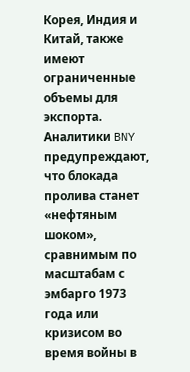Корея, Индия и Китай, также имеют ограниченные объемы для экспорта.
Аналитики BNY предупреждают, что блокада пролива станет «нефтяным шоком», сравнимым по масштабам с эмбарго 1973 года или кризисом во время войны в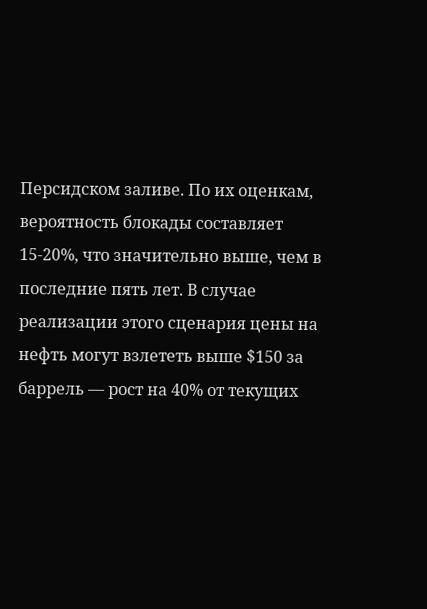Персидском заливе. По их оценкам, вероятность блокады составляет 15-20%, что значительно выше, чем в последние пять лет. В случае реализации этого сценария цены на нефть могут взлететь выше $150 за баррель — рост на 40% от текущих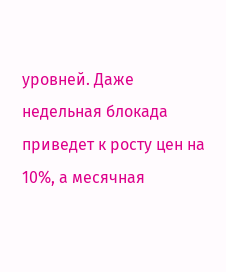уровней. Даже недельная блокада приведет к росту цен на 10%, а месячная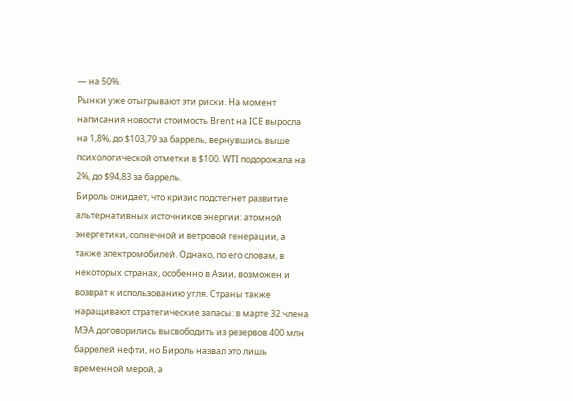— на 50%.
Рынки уже отыгрывают эти риски. На момент написания новости стоимость Brent на ICE выросла на 1,8%, до $103,79 за баррель, вернувшись выше психологической отметки в $100. WTI подорожала на 2%, до $94,83 за баррель.
Бироль ожидает, что кризис подстегнет развитие альтернативных источников энергии: атомной энергетики, солнечной и ветровой генерации, а также электромобилей. Однако, по его словам, в некоторых странах, особенно в Азии, возможен и возврат к использованию угля. Страны также наращивают стратегические запасы: в марте 32 члена МЭА договорились высвободить из резервов 400 млн баррелей нефти, но Бироль назвал это лишь временной мерой, а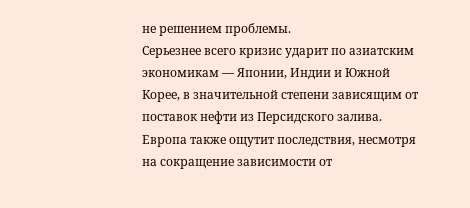не решением проблемы.
Серьезнее всего кризис ударит по азиатским экономикам — Японии, Индии и Южной Корее, в значительной степени зависящим от поставок нефти из Персидского залива. Европа также ощутит последствия, несмотря на сокращение зависимости от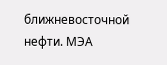ближневосточной нефти. МЭА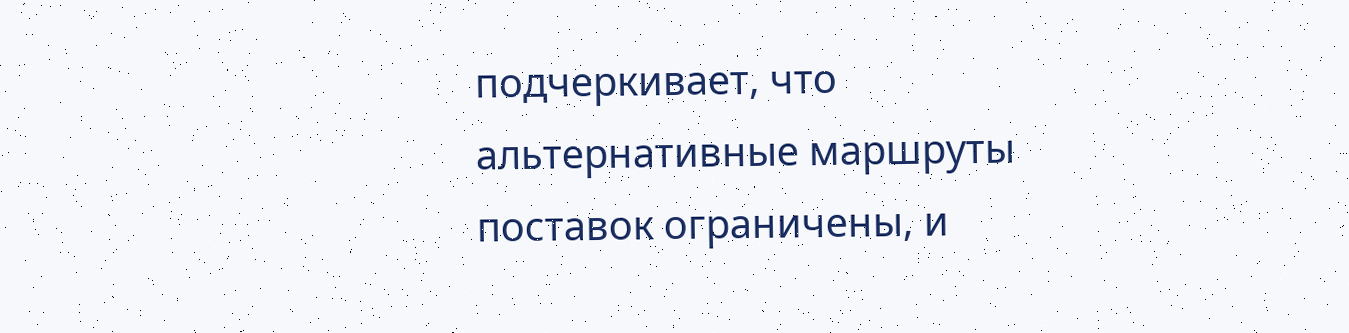подчеркивает, что альтернативные маршруты поставок ограничены, и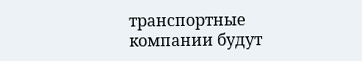транспортные компании будут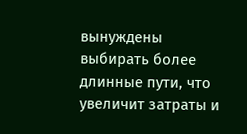вынуждены выбирать более длинные пути, что увеличит затраты и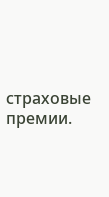страховые премии.